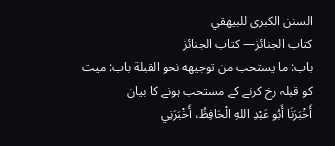السنن الكبرى للبيهقي
كتاب الجنائز— کتاب الجنائز
باب: ما يستحب من توجيهه نحو القبلة باب: میت کو قبلہ رخ کرنے کے مستحب ہونے کا بیان
أَخْبَرَنَا أَبُو عَبْدِ اللهِ الْحَافِظُ، أَخْبَرَنِي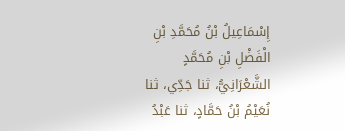إِسْمَاعِيلُ بْنُ مُحَمَّدِ بْنِ الْفَضْلِ بْنِ مُحَمَّدٍ الشَّعْرَانِيُّ، ثنا جَدِّي، ثنا نُعَيْمُ بْنُ حَمَّادٍ، ثنا عَبْدُ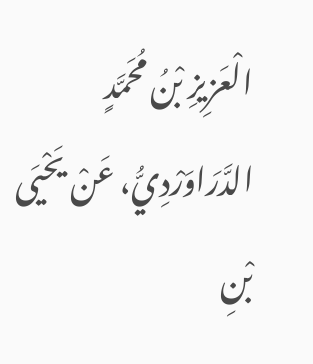الْعَزِيزِ بْنُ مُحَمَّدٍ الدَّرَاوَرْدِيُّ، عَنْ يَحْيَى بْنِ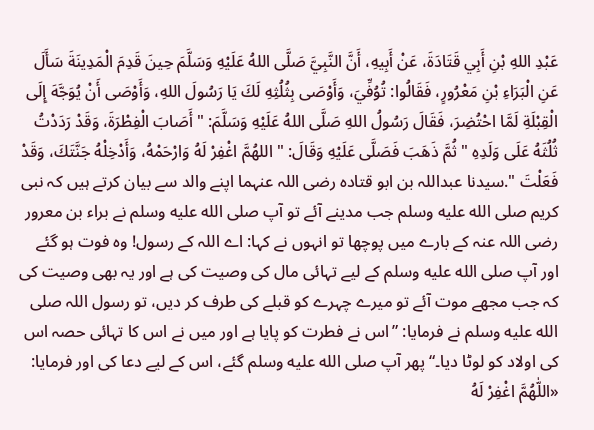عَبْدِ اللهِ بْنِ أَبِي قَتَادَةَ، عَنْ أَبِيهِ، أَنَّ النَّبِيَّ صَلَّى اللهُ عَلَيْهِ وَسَلَّمَ حِينَ قَدِمَ الْمَدِينَةَ سَأَلَ عَنِ الْبَرَاءِ بْنِ مَعْرُورٍ، فَقَالُوا: تُوُفِّيَ، وَأَوْصَى بِثُلُثِهِ لَكَ يَا رَسُولَ اللهِ، وَأَوْصَى أَنْ يُوَجَّهَ إِلَى الْقِبْلَةِ لَمَّا احْتُضِرَ، فَقَالَ رَسُولُ اللهِ صَلَّى اللهُ عَلَيْهِ وَسَلَّمَ: " أَصَابَ الْفِطْرَةَ، وَقَدْ رَدَدْتُ ثُلُثَهُ عَلَى وَلَدِهِ " ثُمَّ ذَهَبَ فَصَلَّى عَلَيْهِ وَقَالَ: " اللهُمَّ اغْفِرْ لَهُ وَارْحَمْهُ، وَأَدْخِلْهُ جَنَّتَكَ، وَقَدْ فَعَلْتَ ".سیدنا عبداللہ بن ابو قتادہ رضی اللہ عنہما اپنے والد سے بیان کرتے ہیں کہ نبی کریم صلى الله عليه وسلم جب مدینے آئے تو آپ صلى الله عليه وسلم نے براء بن معرور رضی اللہ عنہ کے بارے میں پوچھا تو انہوں نے کہا: اے اللہ کے رسول! وہ فوت ہو گئے اور آپ صلى الله عليه وسلم کے لیے تہائی مال کی وصیت کی ہے اور یہ بھی وصیت کی کہ جب مجھے موت آئے تو میرے چہرے کو قبلے کی طرف کر دیں، تو رسول اللہ صلى الله عليه وسلم نے فرمایا: ”اس نے فطرت کو پایا ہے اور میں نے اس کا تہائی حصہ اس کی اولاد کو لوٹا دیا۔“ پھر آپ صلى الله عليه وسلم گئے، اس کے لیے دعا کی اور فرمایا: «اللّٰهُمَّ اغْفِرْ لَهُ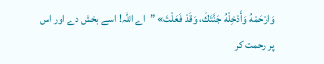وَارْحَمْهُ وَأَدْخِلْهُ جَنَّتَكَ، وَقَدْ فَعَلْتَ» ”اے اللہ! اسے بخش دے اور اس پر رحمت کر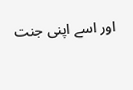اور اسے اپنی جنت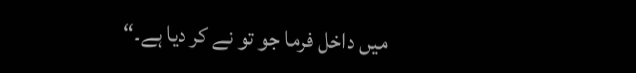میں داخل فرما جو تو نے کر دیا ہے۔“